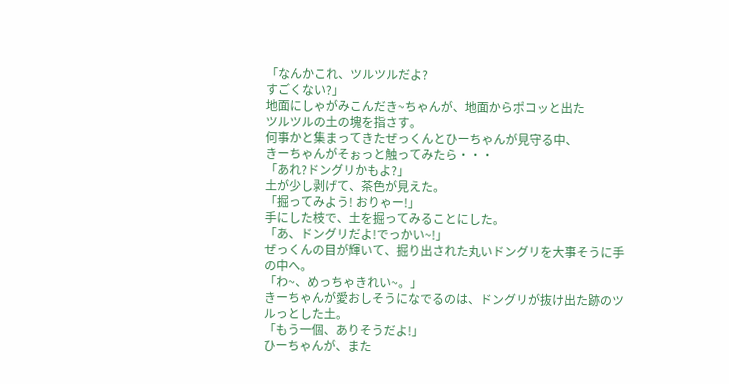「なんかこれ、ツルツルだよ?
すごくない?」
地面にしゃがみこんだき~ちゃんが、地面からポコッと出た
ツルツルの土の塊を指さす。
何事かと集まってきたぜっくんとひーちゃんが見守る中、
きーちゃんがそぉっと触ってみたら・・・
「あれ?ドングリかもよ?」
土が少し剥げて、茶色が見えた。
「掘ってみよう! おりゃー!」
手にした枝で、土を掘ってみることにした。
「あ、ドングリだよ!でっかい~!」
ぜっくんの目が輝いて、掘り出された丸いドングリを大事そうに手の中へ。
「わ~、めっちゃきれい~。」
きーちゃんが愛おしそうになでるのは、ドングリが抜け出た跡のツルっとした土。
「もう一個、ありそうだよ!」
ひーちゃんが、また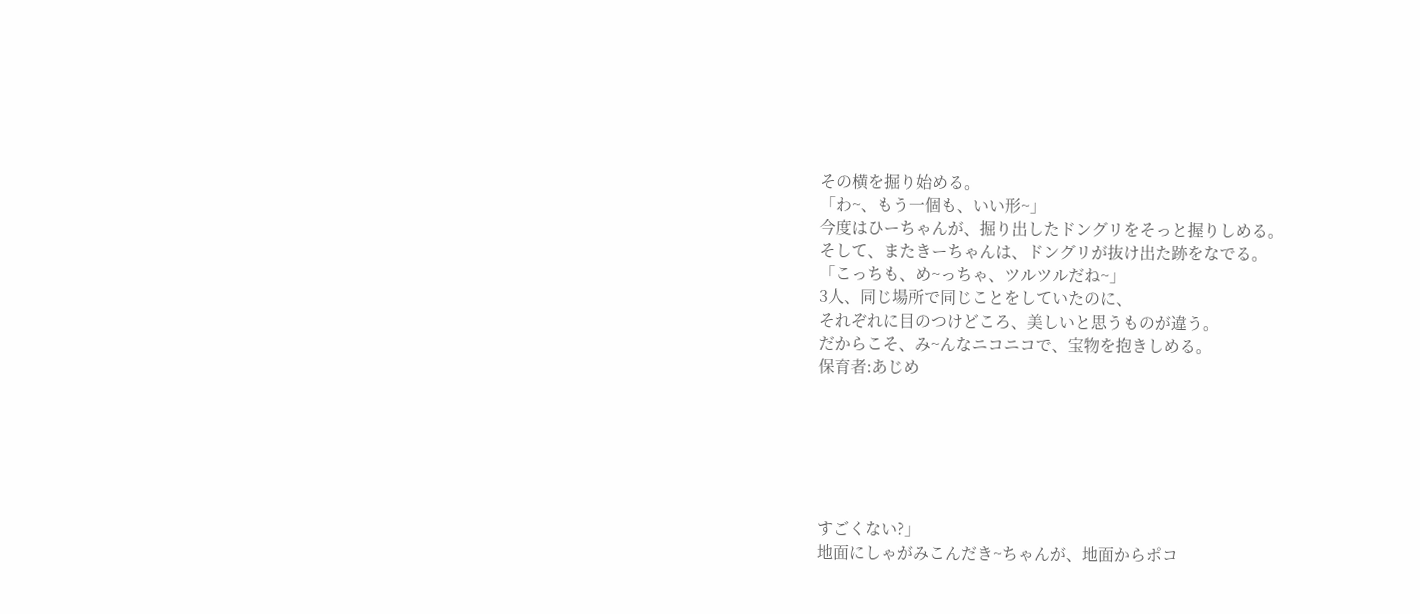その横を掘り始める。
「わ~、もう一個も、いい形~」
今度はひーちゃんが、掘り出したドングリをそっと握りしめる。
そして、またきーちゃんは、ドングリが抜け出た跡をなでる。
「こっちも、め~っちゃ、ツルツルだね~」
3人、同じ場所で同じことをしていたのに、
それぞれに目のつけどころ、美しいと思うものが違う。
だからこそ、み~んなニコニコで、宝物を抱きしめる。
保育者:あじめ






すごくない?」
地面にしゃがみこんだき~ちゃんが、地面からポコ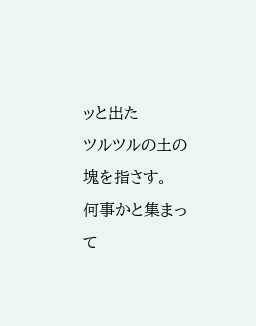ッと出た
ツルツルの土の塊を指さす。
何事かと集まって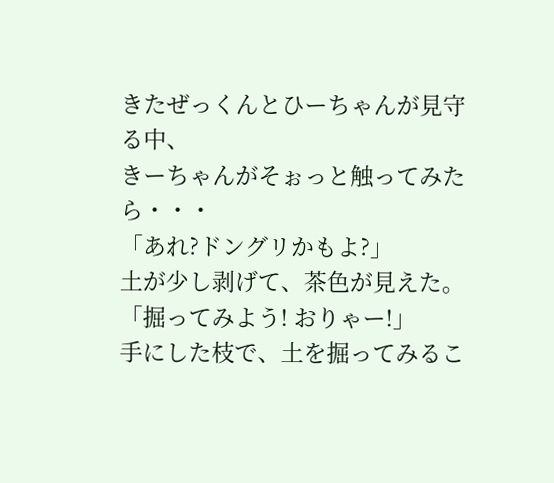きたぜっくんとひーちゃんが見守る中、
きーちゃんがそぉっと触ってみたら・・・
「あれ?ドングリかもよ?」
土が少し剥げて、茶色が見えた。
「掘ってみよう! おりゃー!」
手にした枝で、土を掘ってみるこ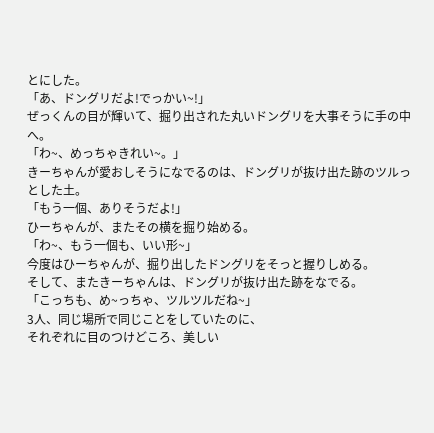とにした。
「あ、ドングリだよ!でっかい~!」
ぜっくんの目が輝いて、掘り出された丸いドングリを大事そうに手の中へ。
「わ~、めっちゃきれい~。」
きーちゃんが愛おしそうになでるのは、ドングリが抜け出た跡のツルっとした土。
「もう一個、ありそうだよ!」
ひーちゃんが、またその横を掘り始める。
「わ~、もう一個も、いい形~」
今度はひーちゃんが、掘り出したドングリをそっと握りしめる。
そして、またきーちゃんは、ドングリが抜け出た跡をなでる。
「こっちも、め~っちゃ、ツルツルだね~」
3人、同じ場所で同じことをしていたのに、
それぞれに目のつけどころ、美しい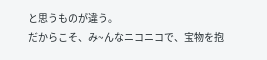と思うものが違う。
だからこそ、み~んなニコニコで、宝物を抱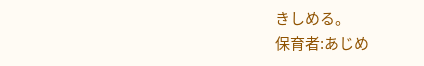きしめる。
保育者:あじめ